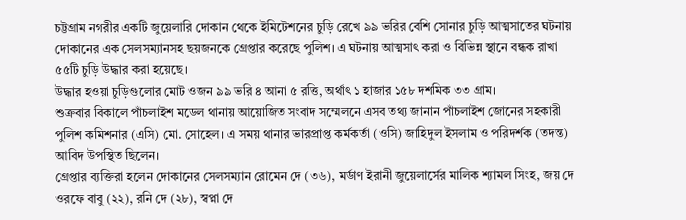চট্টগ্রাম নগরীর একটি জুয়েলারি দোকান থেকে ইমিটেশনের চুড়ি রেখে ৯৯ ভরির বেশি সোনার চুড়ি আত্মসাতের ঘটনায় দোকানের এক সেলসম্যানসহ ছয়জনকে গ্রেপ্তার করেছে পুলিশ। এ ঘটনায় আত্মসাৎ করা ও বিভিন্ন স্থানে বন্ধক রাখা ৫৫টি চুড়ি উদ্ধার করা হয়েছে।
উদ্ধার হওয়া চুড়িগুলোর মোট ওজন ৯৯ ভরি ৪ আনা ৫ রত্তি, অর্থাৎ ১ হাজার ১৫৮ দশমিক ৩৩ গ্রাম।
শুক্রবার বিকালে পাঁচলাইশ মডেল থানায় আয়োজিত সংবাদ সম্মেলনে এসব তথ্য জানান পাঁচলাইশ জোনের সহকারী পুলিশ কমিশনার (এসি) মো. সোহেল। এ সময় থানার ভারপ্রাপ্ত কর্মকর্তা (ওসি) জাহিদুল ইসলাম ও পরিদর্শক (তদন্ত) আবিদ উপস্থিত ছিলেন।
গ্রেপ্তার ব্যক্তিরা হলেন দোকানের সেলসম্যান রোমেন দে (৩৬), মর্ডাণ ইরানী জুয়েলার্সের মালিক শ্যামল সিংহ, জয় দে ওরফে বাবু (২২), রনি দে (২৮), স্বপ্না দে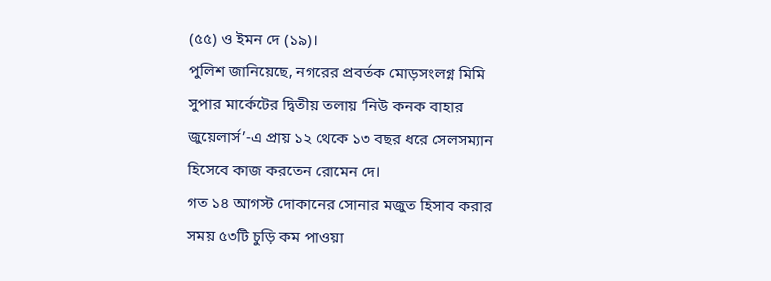(৫৫) ও ইমন দে (১৯)।
পুলিশ জানিয়েছে, নগরের প্রবর্তক মোড়সংলগ্ন মিমি সুপার মার্কেটের দ্বিতীয় তলায় ‘নিউ কনক বাহার জুয়েলার্স’-এ প্রায় ১২ থেকে ১৩ বছর ধরে সেলসম্যান হিসেবে কাজ করতেন রোমেন দে।
গত ১৪ আগস্ট দোকানের সোনার মজুত হিসাব করার সময় ৫৩টি চুড়ি কম পাওয়া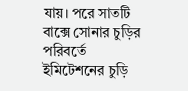যায়। পরে সাতটি বাক্সে সোনার চুড়ির পরিবর্তে ইমিটেশনের চুড়ি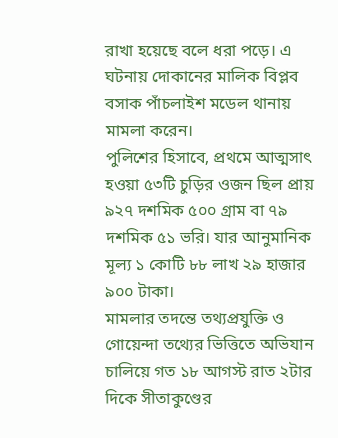রাখা হয়েছে বলে ধরা পড়ে। এ ঘটনায় দোকানের মালিক বিপ্লব বসাক পাঁচলাইশ মডেল থানায় মামলা করেন।
পুলিশের হিসাবে, প্রথমে আত্মসাৎ হওয়া ৫৩টি চুড়ির ওজন ছিল প্রায় ৯২৭ দশমিক ৫০০ গ্রাম বা ৭৯ দশমিক ৫১ ভরি। যার আনুমানিক মূল্য ১ কোটি ৮৮ লাখ ২৯ হাজার ৯০০ টাকা।
মামলার তদন্তে তথ্যপ্রযুক্তি ও গোয়েন্দা তথ্যের ভিত্তিতে অভিযান চালিয়ে গত ১৮ আগস্ট রাত ২টার দিকে সীতাকুণ্ডের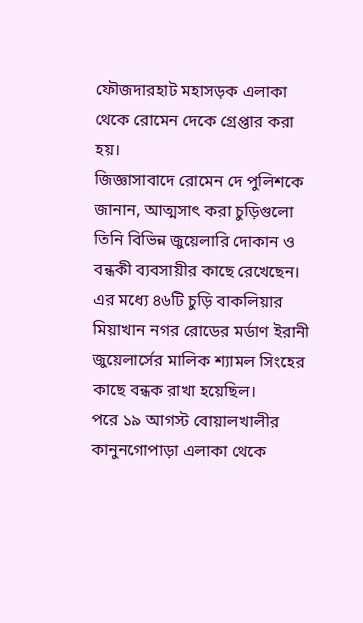ফৌজদারহাট মহাসড়ক এলাকা থেকে রোমেন দেকে গ্রেপ্তার করা হয়।
জিজ্ঞাসাবাদে রোমেন দে পুলিশকে জানান, আত্মসাৎ করা চুড়িগুলো তিনি বিভিন্ন জুয়েলারি দোকান ও বন্ধকী ব্যবসায়ীর কাছে রেখেছেন। এর মধ্যে ৪৬টি চুড়ি বাকলিয়ার মিয়াখান নগর রোডের মর্ডাণ ইরানী জুয়েলার্সের মালিক শ্যামল সিংহের কাছে বন্ধক রাখা হয়েছিল।
পরে ১৯ আগস্ট বোয়ালখালীর কানুনগোপাড়া এলাকা থেকে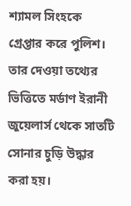শ্যামল সিংহকে গ্রেপ্তার করে পুলিশ। তার দেওয়া তথ্যের ভিত্তিতে মর্ডাণ ইরানী জুয়েলার্স থেকে সাতটি সোনার চুড়ি উদ্ধার করা হয়।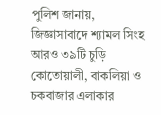পুলিশ জানায়, জিজ্ঞাসাবাদে শ্যামল সিংহ আরও ৩৯টি চুড়ি কোতোয়ালী, বাকলিয়া ও চকবাজার এলাকার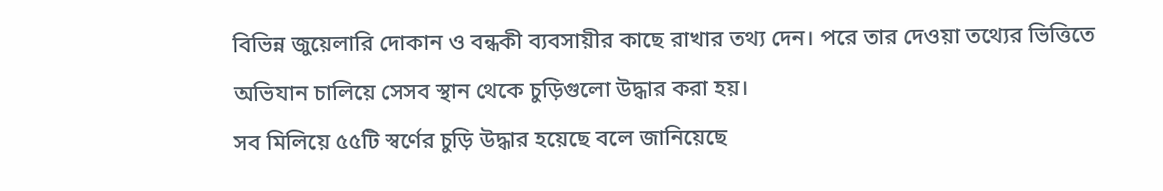বিভিন্ন জুয়েলারি দোকান ও বন্ধকী ব্যবসায়ীর কাছে রাখার তথ্য দেন। পরে তার দেওয়া তথ্যের ভিত্তিতে অভিযান চালিয়ে সেসব স্থান থেকে চুড়িগুলো উদ্ধার করা হয়।
সব মিলিয়ে ৫৫টি স্বর্ণের চুড়ি উদ্ধার হয়েছে বলে জানিয়েছে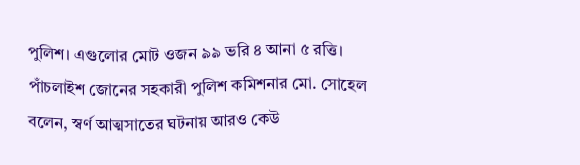পুলিশ। এগুলোর মোট ওজন ৯৯ ভরি ৪ আনা ৫ রত্তি।
পাঁচলাইশ জোনের সহকারী পুলিশ কমিশনার মো. সোহেল বলেন, স্বর্ণ আত্মসাতের ঘটনায় আরও কেউ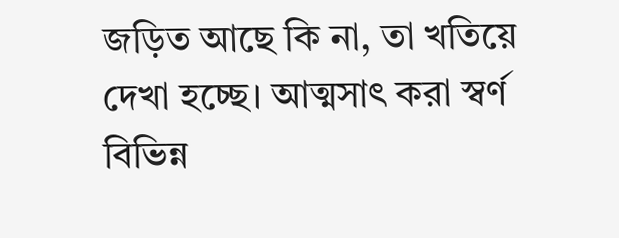জড়িত আছে কি না, তা খতিয়ে দেখা হচ্ছে। আত্মসাৎ করা স্বর্ণ বিভিন্ন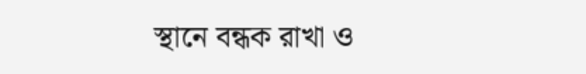স্থানে বন্ধক রাখা ও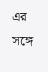এর সঙ্গে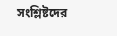সংশ্লিষ্টদের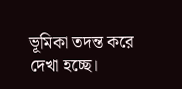ভূমিকা তদন্ত করে দেখা হচ্ছে।